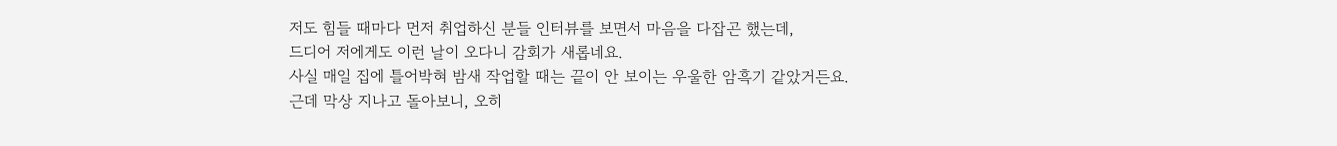저도 힘들 때마다 먼저 취업하신 분들 인터뷰를 보면서 마음을 다잡곤 했는데,
드디어 저에게도 이런 날이 오다니 감회가 새롭네요.
사실 매일 집에 틀어박혀 밤새 작업할 때는 끝이 안 보이는 우울한 암흑기 같았거든요.
근데 막상 지나고 돌아보니, 오히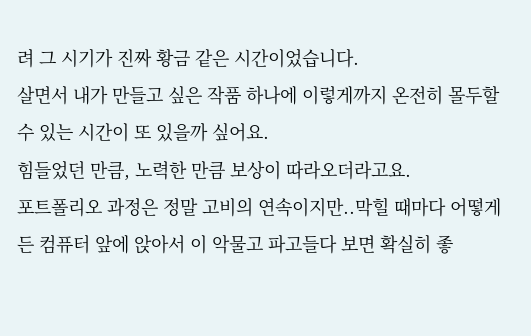려 그 시기가 진짜 황금 같은 시간이었습니다.
살면서 내가 만들고 싶은 작품 하나에 이렇게까지 온전히 몰두할 수 있는 시간이 또 있을까 싶어요.
힘들었던 만큼, 노력한 만큼 보상이 따라오더라고요.
포트폴리오 과정은 정말 고비의 연속이지만..막힐 때마다 어떻게든 컴퓨터 앞에 앉아서 이 악물고 파고들다 보면 확실히 좋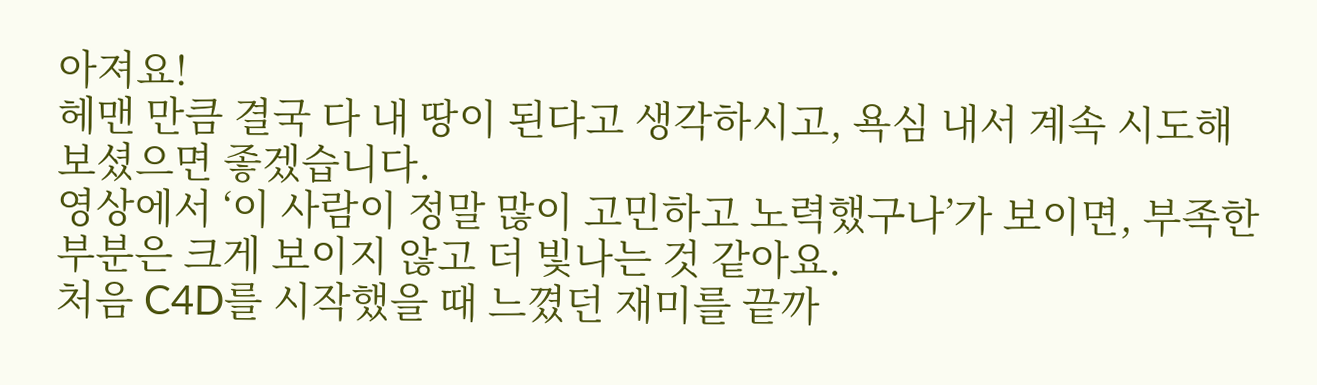아져요!
헤맨 만큼 결국 다 내 땅이 된다고 생각하시고, 욕심 내서 계속 시도해 보셨으면 좋겠습니다.
영상에서 ‘이 사람이 정말 많이 고민하고 노력했구나’가 보이면, 부족한 부분은 크게 보이지 않고 더 빛나는 것 같아요.
처음 C4D를 시작했을 때 느꼈던 재미를 끝까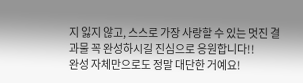지 잃지 않고, 스스로 가장 사랑할 수 있는 멋진 결과물 꼭 완성하시길 진심으로 응원합니다!!
완성 자체만으로도 정말 대단한 거예요!